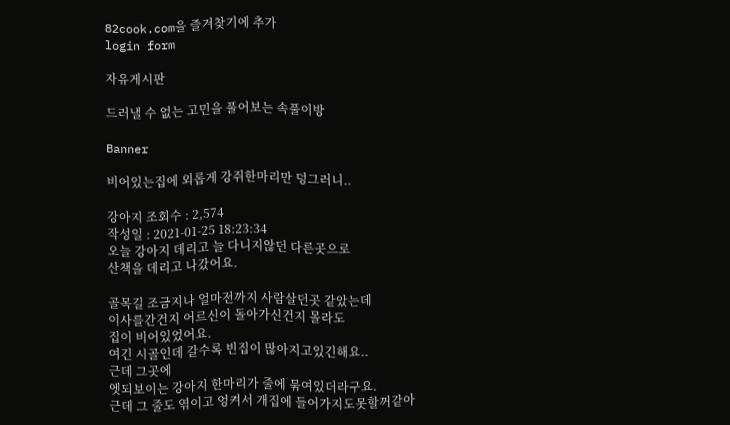82cook.com을 즐겨찾기에 추가
login form

자유게시판

드러낼 수 없는 고민을 풀어보는 속풀이방

Banner

비어있는집에 외롭게 강쥐한마리만 덩그러니..

강아지 조회수 : 2,574
작성일 : 2021-01-25 18:23:34
오늘 강아지 데리고 늘 다니지않던 다른곳으로
산책을 데리고 나갔어요.

골목길 조금지나 얼마전까지 사람살던곳 같았는데
이사를간건지 어르신이 돌아가신건지 몰라도
집이 비어있었어요.
여긴 시골인데 갈수록 빈집이 많아지고있긴해요..
근데 그곳에
엣되보이는 강아지 한마리가 줄에 묶여있더라구요.
근데 그 줄도 엮이고 엉켜서 개집에 들어가지도못할꺼같아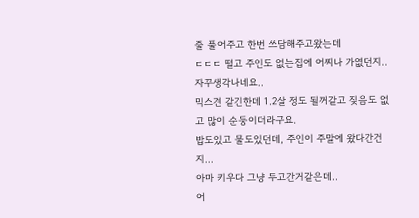줄 풀어주고 한번 쓰담해주고왔는데
ㄷㄷㄷ 떨고 주인도 없는집에 어찌나 가엾던지..
자꾸생각나네요..
믹스견 같긴한데 1.2살 정도 될꺼같고 짖음도 없고 많이 순둥이더라구요.
밥도있고 물도있던데, 주인이 주말에 왔다간건지...
아마 키우다 그냥 두고간거같은데..
어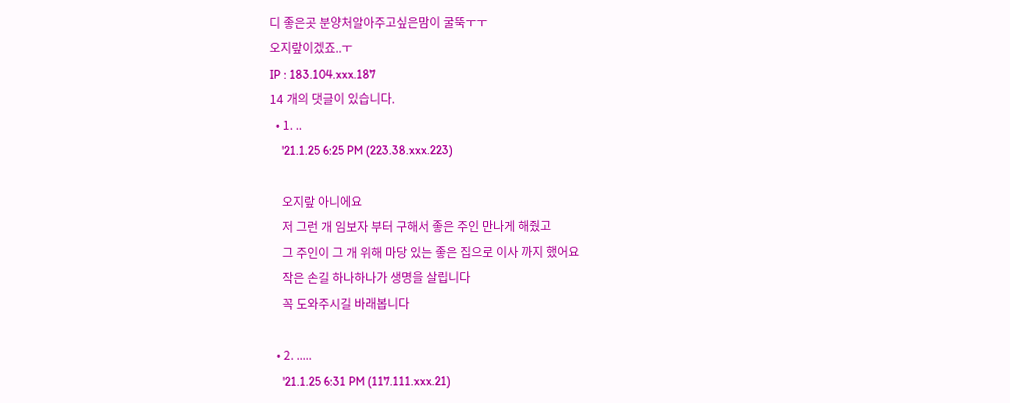디 좋은곳 분양처알아주고싶은맘이 굴뚝ㅜㅜ
오지랖이겠죠..ㅜ
IP : 183.104.xxx.187
14 개의 댓글이 있습니다.
  • 1. ..
    '21.1.25 6:25 PM (223.38.xxx.223)

    오지랖 아니에요
    저 그런 개 임보자 부터 구해서 좋은 주인 만나게 해줬고
    그 주인이 그 개 위해 마당 있는 좋은 집으로 이사 까지 했어요
    작은 손길 하나하나가 생명을 살립니다
    꼭 도와주시길 바래봅니다

  • 2. .....
    '21.1.25 6:31 PM (117.111.xxx.21)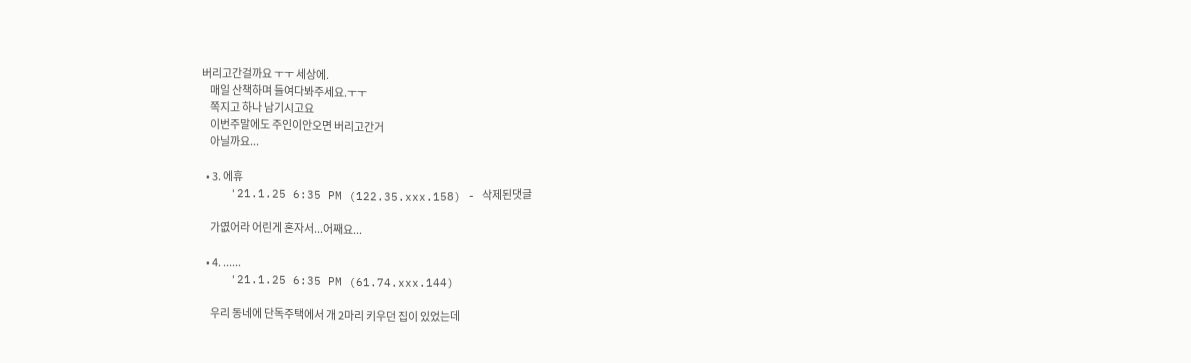버리고간걸까요 ㅜㅜ 세상에.
    매일 산책하며 들여다봐주세요.ㅜㅜ
    쪽지고 하나 남기시고요
    이번주말에도 주인이안오면 버리고간거
    아닐까요...

  • 3. 에휴
    '21.1.25 6:35 PM (122.35.xxx.158) - 삭제된댓글

    가엾어라 어린게 혼자서...어째요...

  • 4. ......
    '21.1.25 6:35 PM (61.74.xxx.144)

    우리 동네에 단독주택에서 개 2마리 키우던 집이 있었는데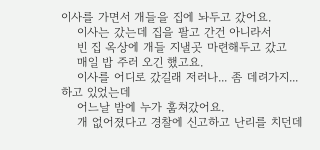이사를 가면서 개들을 집에 놔두고 갔어요.
    이사는 갔는데 집을 팔고 간건 아니라서
    빈 집 옥상에 개들 지낼곳 마련해두고 갔고
    매일 밥 주러 오긴 했고요.
    이사를 어디로 갔길래 저러나... 좀 데려가지... 하고 있었는데
    어느날 밤에 누가 훔쳐갔어요.
    개 없어졌다고 경찰에 신고하고 난리를 치던데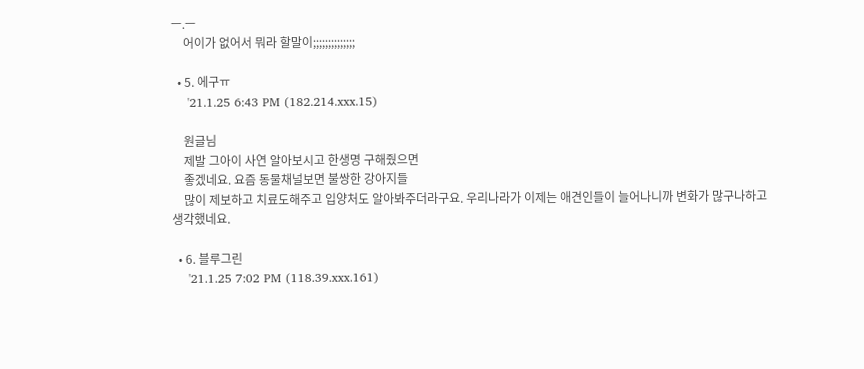ㅡ.ㅡ
    어이가 없어서 뭐라 할말이;;;;;;;;;;;;;;

  • 5. 에구ㅠ
    '21.1.25 6:43 PM (182.214.xxx.15)

    원글님
    제발 그아이 사연 알아보시고 한생명 구해줬으면
    좋겠네요. 요즘 동물채널보면 불쌍한 강아지들
    많이 제보하고 치료도해주고 입양처도 알아봐주더라구요. 우리나라가 이제는 애견인들이 늘어나니까 변화가 많구나하고 생각했네요.

  • 6. 블루그린
    '21.1.25 7:02 PM (118.39.xxx.161)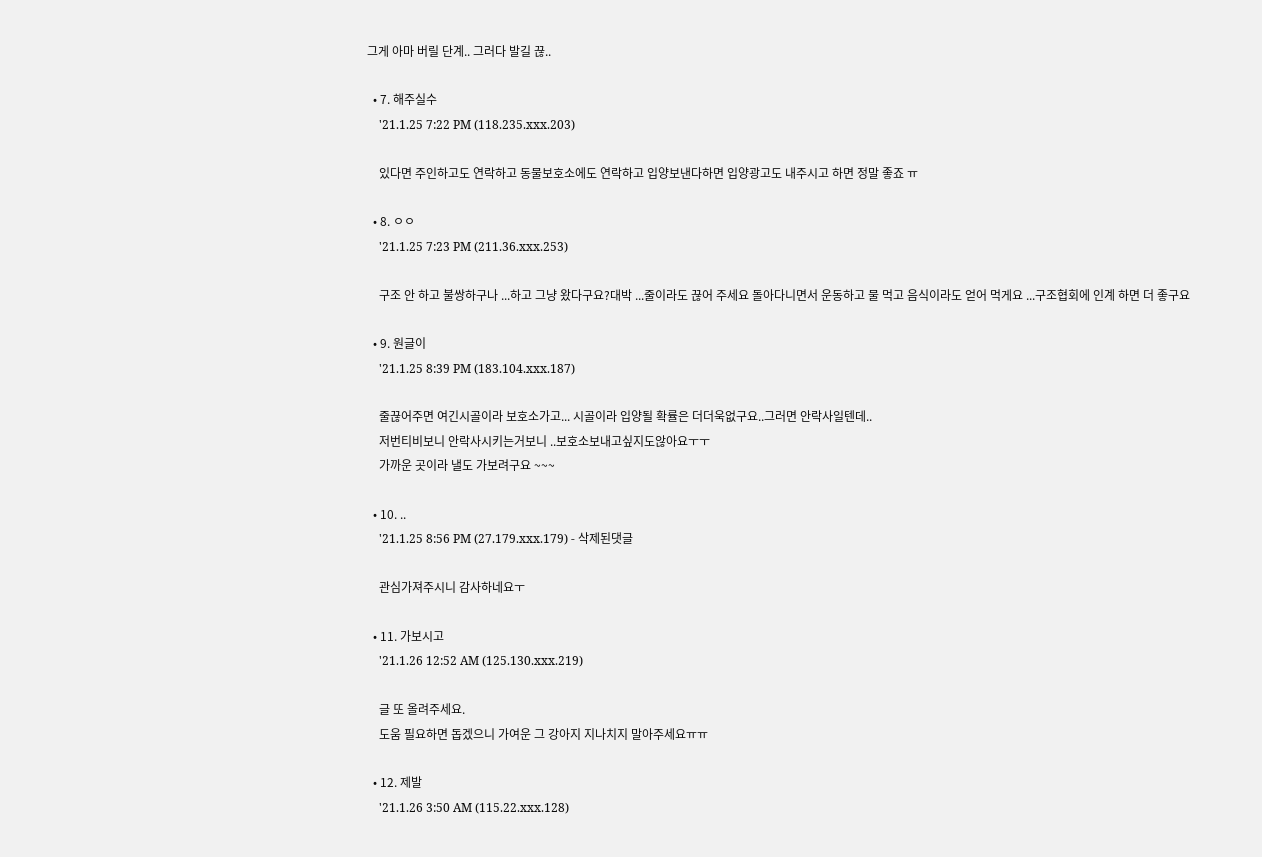그게 아마 버릴 단계.. 그러다 발길 끊..

  • 7. 해주실수
    '21.1.25 7:22 PM (118.235.xxx.203)

    있다면 주인하고도 연락하고 동물보호소에도 연락하고 입양보낸다하면 입양광고도 내주시고 하면 정말 좋죠 ㅠ

  • 8. ㅇㅇ
    '21.1.25 7:23 PM (211.36.xxx.253)

    구조 안 하고 불쌍하구나 ...하고 그냥 왔다구요?대박 ...줄이라도 끊어 주세요 돌아다니면서 운동하고 물 먹고 음식이라도 얻어 먹게요 ...구조협회에 인계 하면 더 좋구요

  • 9. 원글이
    '21.1.25 8:39 PM (183.104.xxx.187)

    줄끊어주면 여긴시골이라 보호소가고... 시골이라 입양될 확률은 더더욱없구요..그러면 안락사일텐데..
    저번티비보니 안락사시키는거보니 ..보호소보내고싶지도않아요ㅜㅜ
    가까운 곳이라 낼도 가보려구요 ~~~

  • 10. ..
    '21.1.25 8:56 PM (27.179.xxx.179) - 삭제된댓글

    관심가져주시니 감사하네요ㅜ

  • 11. 가보시고
    '21.1.26 12:52 AM (125.130.xxx.219)

    글 또 올려주세요.
    도움 필요하면 돕겠으니 가여운 그 강아지 지나치지 말아주세요ㅠㅠ

  • 12. 제발
    '21.1.26 3:50 AM (115.22.xxx.128)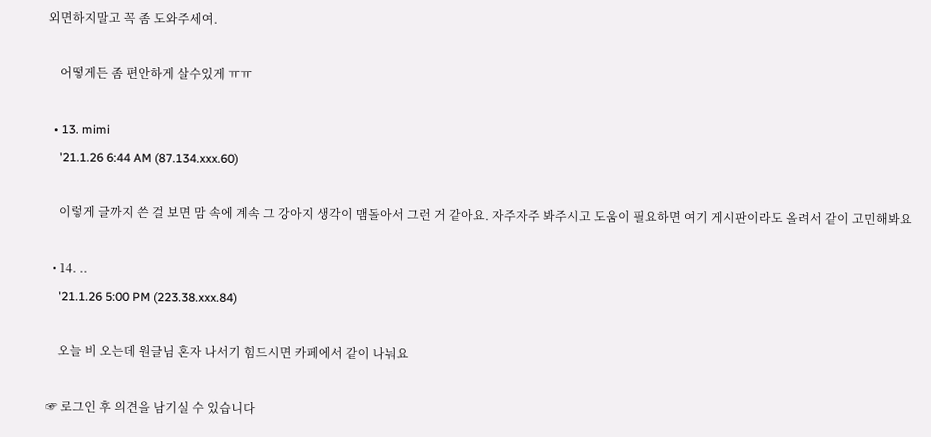외면하지말고 꼭 좀 도와주세여.

    어떻게든 좀 편안하게 살수있게 ㅠㅠ

  • 13. mimi
    '21.1.26 6:44 AM (87.134.xxx.60)

    이렇게 글까지 쓴 걸 보면 맘 속에 계속 그 강아지 생각이 맴돌아서 그런 거 같아요. 자주자주 봐주시고 도움이 필요하면 여기 게시판이라도 올려서 같이 고민해봐요

  • 14. ..
    '21.1.26 5:00 PM (223.38.xxx.84)

    오늘 비 오는데 원글님 혼자 나서기 힘드시면 카페에서 같이 나눠요

☞ 로그인 후 의견을 남기실 수 있습니다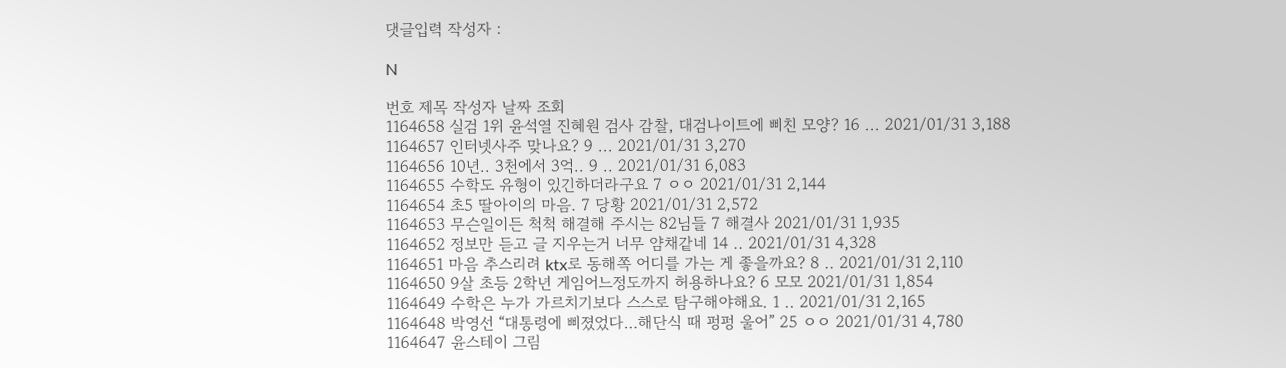댓글입력 작성자 :

N

번호 제목 작성자 날짜 조회
1164658 실검 1위 윤석열 진혜원 검사 감찰, 대검나이트에 삐친 모양? 16 ... 2021/01/31 3,188
1164657 인터넷사주 맞나요? 9 ... 2021/01/31 3,270
1164656 10년.. 3천에서 3억.. 9 .. 2021/01/31 6,083
1164655 수학도 유형이 있긴하더라구요 7 ㅇㅇ 2021/01/31 2,144
1164654 초5 딸아이의 마음. 7 당황 2021/01/31 2,572
1164653 무슨일이든 척척 해결해 주시는 82님들 7 해결사 2021/01/31 1,935
1164652 정보만 듣고 글 지우는거 너무 얌채같네 14 .. 2021/01/31 4,328
1164651 마음 추스리려 ktx로 동해쪽 어디를 가는 게 좋을까요? 8 .. 2021/01/31 2,110
1164650 9살 초등 2학년 게임어느정도까지 허용하나요? 6 모모 2021/01/31 1,854
1164649 수학은 누가 가르치기보다 스스로 탐구해야해요. 1 .. 2021/01/31 2,165
1164648 박영선 “대통령에 삐졌었다…해단식 때 펑펑 울어” 25 ㅇㅇ 2021/01/31 4,780
1164647 윤스테이 그림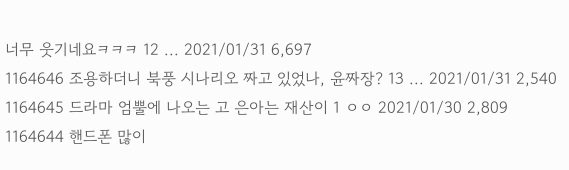너무 웃기네요ㅋㅋㅋ 12 ... 2021/01/31 6,697
1164646 조용하더니 북풍 시나리오 짜고 있었나, 윤짜장? 13 ... 2021/01/31 2,540
1164645 드라마 엄뿔에 나오는 고 은아는 재산이 1 ㅇㅇ 2021/01/30 2,809
1164644 핸드폰 많이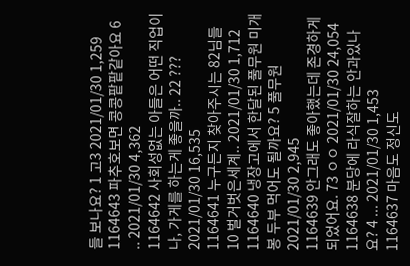들 보나요? 1 고3 2021/01/30 1,259
1164643 파추호보면 콩콩팥팥같아요 6 .. 2021/01/30 4,362
1164642 사회성없는 아들은 어떤 직업이나, 가게를 하는게 좋을까.. 22 ??? 2021/01/30 16,535
1164641 누구든지 찾아주시는 82님들 10 벌거벗은세계.. 2021/01/30 1,712
1164640 냉장고에서 한달된 풀무원 미개봉 두부 먹어도 될까요? 5 풀무원 2021/01/30 2,945
1164639 안그래도 좋아했는데 존경하게되었어요. 73 ㅇㅇ 2021/01/30 24,054
1164638 분당에 라식잘하는 안과있나요? 4 ... 2021/01/30 1,453
1164637 마음도 정신도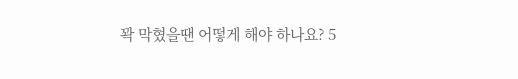꽉 막혔을땐 어떻게 해야 하나요? 5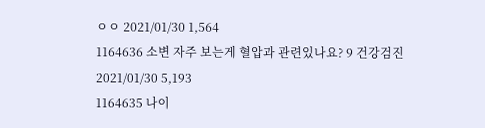ㅇㅇ 2021/01/30 1,564
1164636 소변 자주 보는게 혈압과 관련있나요? 9 건강검진 2021/01/30 5,193
1164635 나이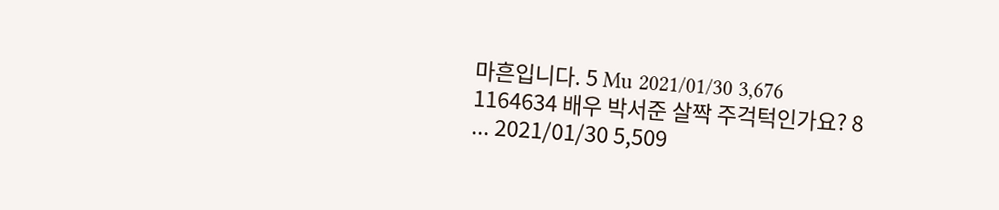마흔입니다. 5 Mu 2021/01/30 3,676
1164634 배우 박서준 살짝 주걱턱인가요? 8 ... 2021/01/30 5,509